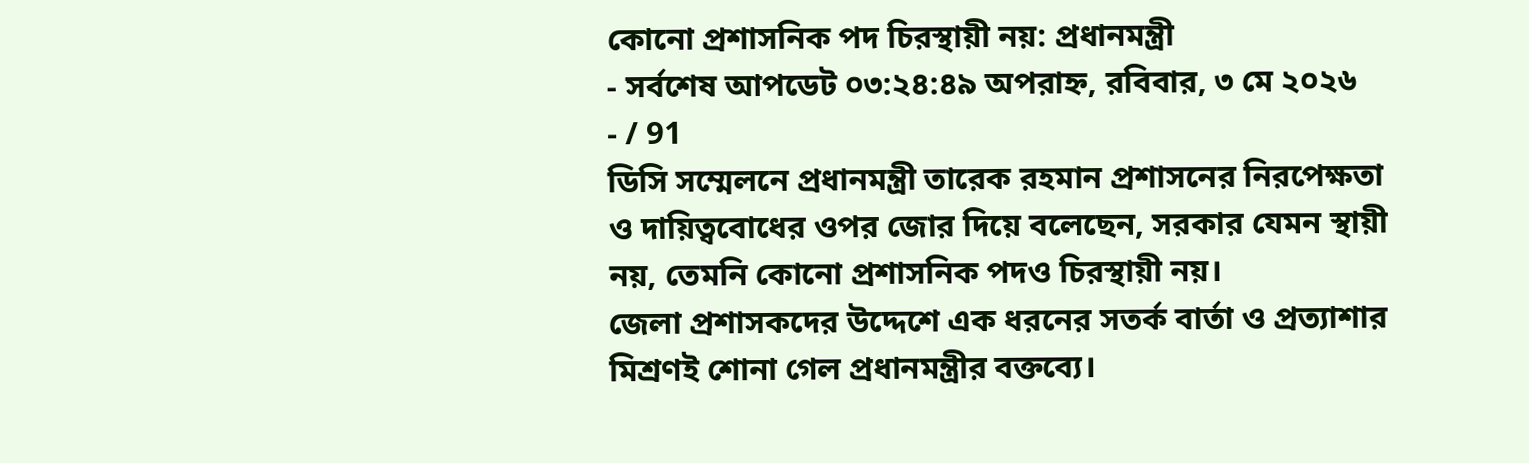কোনো প্রশাসনিক পদ চিরস্থায়ী নয়: প্রধানমন্ত্রী
- সর্বশেষ আপডেট ০৩:২৪:৪৯ অপরাহ্ন, রবিবার, ৩ মে ২০২৬
- / 91
ডিসি সম্মেলনে প্রধানমন্ত্রী তারেক রহমান প্রশাসনের নিরপেক্ষতা ও দায়িত্ববোধের ওপর জোর দিয়ে বলেছেন, সরকার যেমন স্থায়ী নয়, তেমনি কোনো প্রশাসনিক পদও চিরস্থায়ী নয়।
জেলা প্রশাসকদের উদ্দেশে এক ধরনের সতর্ক বার্তা ও প্রত্যাশার মিশ্রণই শোনা গেল প্রধানমন্ত্রীর বক্তব্যে।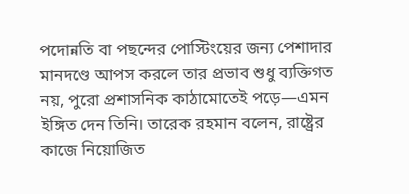পদোন্নতি বা পছন্দের পোস্টিংয়ের জন্য পেশাদার মানদণ্ডে আপস করলে তার প্রভাব শুধু ব্যক্তিগত নয়, পুরো প্রশাসনিক কাঠামোতেই পড়ে—এমন ইঙ্গিত দেন তিনি। তারেক রহমান বলেন, রাষ্ট্রের কাজে নিয়োজিত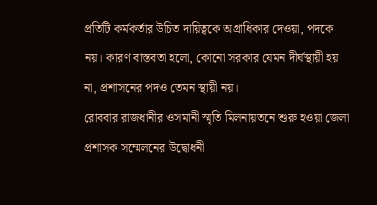প্রতিটি কর্মকর্তার উচিত দায়িত্বকে অগ্রাধিকার দেওয়া, পদকে নয়। কারণ বাস্তবতা হলো, কোনো সরকার যেমন দীর্ঘস্থায়ী হয় না, প্রশাসনের পদও তেমন স্থায়ী নয়।
রোববার রাজধানীর ওসমানী স্মৃতি মিলনায়তনে শুরু হওয়া জেলা প্রশাসক সম্মেলনের উদ্বোধনী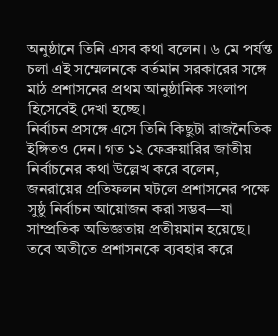অনুষ্ঠানে তিনি এসব কথা বলেন। ৬ মে পর্যন্ত চলা এই সম্মেলনকে বর্তমান সরকারের সঙ্গে মাঠ প্রশাসনের প্রথম আনুষ্ঠানিক সংলাপ হিসেবেই দেখা হচ্ছে।
নির্বাচন প্রসঙ্গে এসে তিনি কিছুটা রাজনৈতিক ইঙ্গিতও দেন। গত ১২ ফেব্রুয়ারির জাতীয় নির্বাচনের কথা উল্লেখ করে বলেন, জনরায়ের প্রতিফলন ঘটলে প্রশাসনের পক্ষে সুষ্ঠু নির্বাচন আয়োজন করা সম্ভব—যা সাম্প্রতিক অভিজ্ঞতায় প্রতীয়মান হয়েছে। তবে অতীতে প্রশাসনকে ব্যবহার করে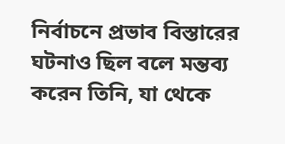নির্বাচনে প্রভাব বিস্তারের ঘটনাও ছিল বলে মন্তব্য করেন তিনি, যা থেকে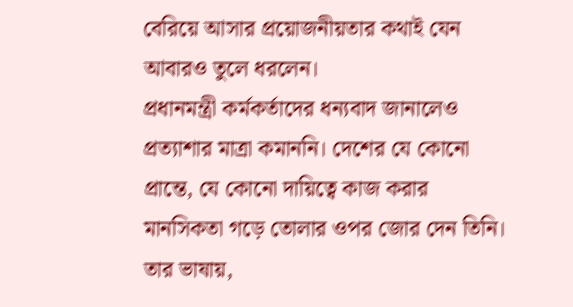বেরিয়ে আসার প্রয়োজনীয়তার কথাই যেন আবারও তুলে ধরলেন।
প্রধানমন্ত্রী কর্মকর্তাদের ধন্যবাদ জানালেও প্রত্যাশার মাত্রা কমাননি। দেশের যে কোনো প্রান্তে, যে কোনো দায়িত্বে কাজ করার মানসিকতা গড়ে তোলার ওপর জোর দেন তিনি। তার ভাষায়,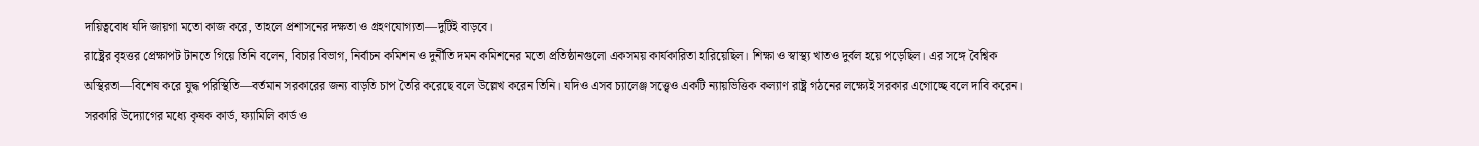দায়িত্ববোধ যদি জায়গা মতো কাজ করে, তাহলে প্রশাসনের দক্ষতা ও গ্রহণযোগ্যতা—দুটিই বাড়বে।
রাষ্ট্রের বৃহত্তর প্রেক্ষাপট টানতে গিয়ে তিনি বলেন, বিচার বিভাগ, নির্বাচন কমিশন ও দুর্নীতি দমন কমিশনের মতো প্রতিষ্ঠানগুলো একসময় কার্যকারিতা হারিয়েছিল। শিক্ষা ও স্বাস্থ্য খাতও দুর্বল হয়ে পড়েছিল। এর সঙ্গে বৈশ্বিক অস্থিরতা—বিশেষ করে যুদ্ধ পরিস্থিতি—বর্তমান সরকারের জন্য বাড়তি চাপ তৈরি করেছে বলে উল্লেখ করেন তিনি। যদিও এসব চ্যালেঞ্জ সত্ত্বেও একটি ন্যায়ভিত্তিক কল্যাণ রাষ্ট্র গঠনের লক্ষ্যেই সরকার এগোচ্ছে বলে দাবি করেন।
সরকারি উদ্যোগের মধ্যে কৃষক কার্ড, ফ্যামিলি কার্ড ও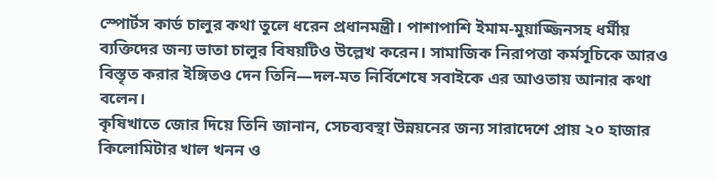স্পোর্টস কার্ড চালুর কথা তুলে ধরেন প্রধানমন্ত্রী। পাশাপাশি ইমাম-মুয়াজ্জিনসহ ধর্মীয় ব্যক্তিদের জন্য ভাতা চালুর বিষয়টিও উল্লেখ করেন। সামাজিক নিরাপত্তা কর্মসূচিকে আরও বিস্তৃত করার ইঙ্গিতও দেন তিনি—দল-মত নির্বিশেষে সবাইকে এর আওতায় আনার কথা বলেন।
কৃষিখাতে জোর দিয়ে তিনি জানান, সেচব্যবস্থা উন্নয়নের জন্য সারাদেশে প্রায় ২০ হাজার কিলোমিটার খাল খনন ও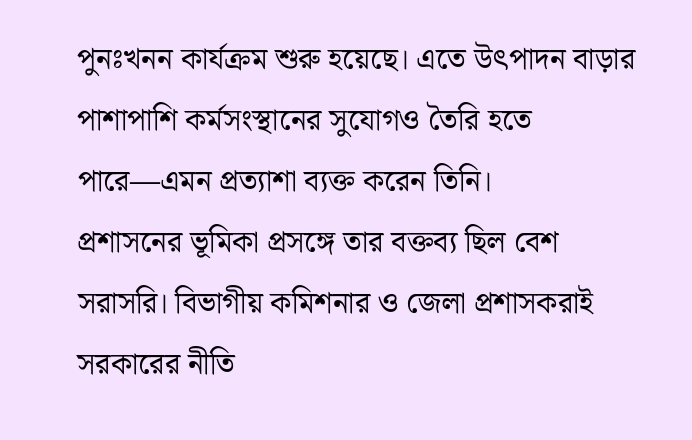পুনঃখনন কার্যক্রম শুরু হয়েছে। এতে উৎপাদন বাড়ার পাশাপাশি কর্মসংস্থানের সুযোগও তৈরি হতে পারে—এমন প্রত্যাশা ব্যক্ত করেন তিনি।
প্রশাসনের ভূমিকা প্রসঙ্গে তার বক্তব্য ছিল বেশ সরাসরি। বিভাগীয় কমিশনার ও জেলা প্রশাসকরাই সরকারের নীতি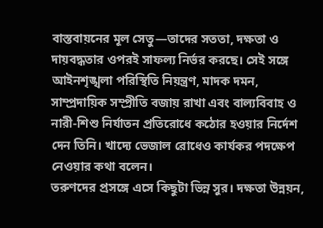বাস্তবায়নের মূল সেতু—তাদের সততা, দক্ষতা ও দায়বদ্ধতার ওপরই সাফল্য নির্ভর করছে। সেই সঙ্গে আইনশৃঙ্খলা পরিস্থিতি নিয়ন্ত্রণ, মাদক দমন, সাম্প্রদায়িক সম্প্রীতি বজায় রাখা এবং বাল্যবিবাহ ও নারী-শিশু নির্যাতন প্রতিরোধে কঠোর হওয়ার নির্দেশ দেন তিনি। খাদ্যে ভেজাল রোধেও কার্যকর পদক্ষেপ নেওয়ার কথা বলেন।
তরুণদের প্রসঙ্গে এসে কিছুটা ভিন্ন সুর। দক্ষতা উন্নয়ন,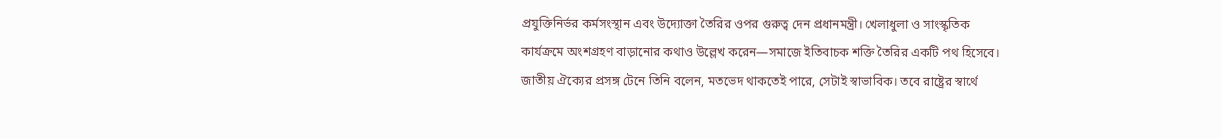প্রযুক্তিনির্ভর কর্মসংস্থান এবং উদ্যোক্তা তৈরির ওপর গুরুত্ব দেন প্রধানমন্ত্রী। খেলাধুলা ও সাংস্কৃতিক কার্যক্রমে অংশগ্রহণ বাড়ানোর কথাও উল্লেখ করেন—সমাজে ইতিবাচক শক্তি তৈরির একটি পথ হিসেবে।
জাতীয় ঐক্যের প্রসঙ্গ টেনে তিনি বলেন, মতভেদ থাকতেই পারে, সেটাই স্বাভাবিক। তবে রাষ্ট্রের স্বার্থে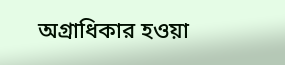অগ্রাধিকার হওয়া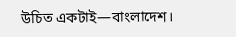উচিত একটাই—বাংলাদেশ।